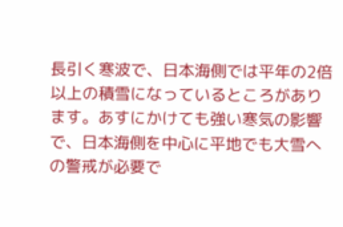長引く寒波で、日本海側では平年の2倍以上の積雪になっているところがあります。あすにかけても強い寒気の影響で、日本海側を中心に平地でも大雪への警戒が必要で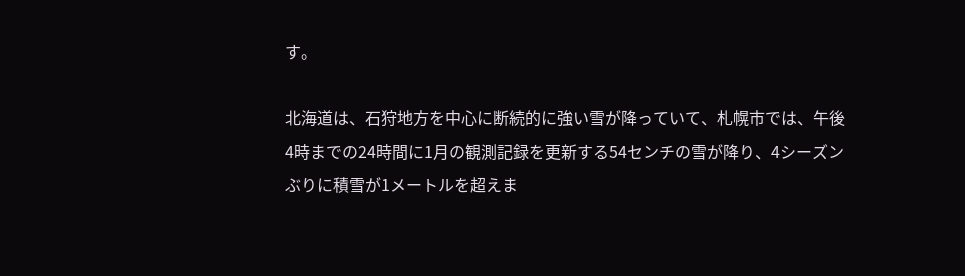す。

北海道は、石狩地方を中心に断続的に強い雪が降っていて、札幌市では、午後4時までの24時間に1月の観測記録を更新する54センチの雪が降り、4シーズンぶりに積雪が1メートルを超えま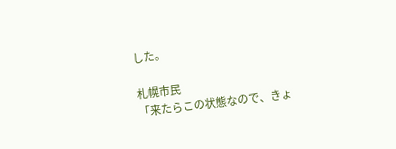した。

札幌市民
「来たらこの状態なので、きょ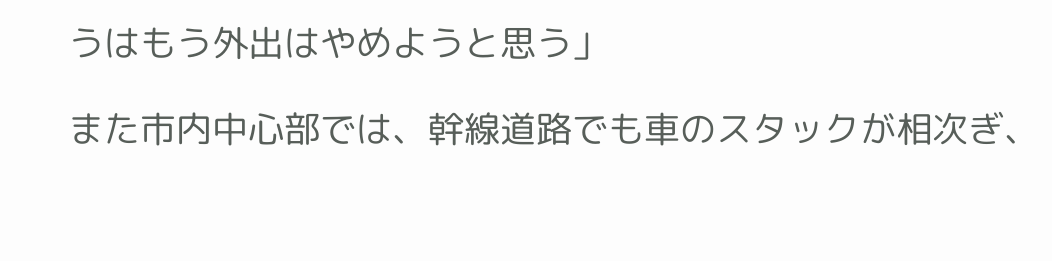うはもう外出はやめようと思う」

また市内中心部では、幹線道路でも車のスタックが相次ぎ、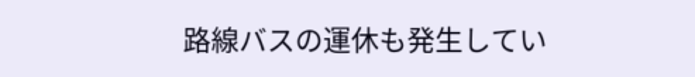路線バスの運休も発生してい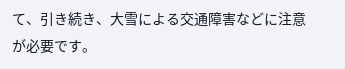て、引き続き、大雪による交通障害などに注意が必要です。